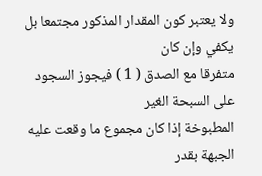ولا يعتبر كون المقدار المذكور مجتمعا بل يكفي وإن كان
متفرقا مع الصدق ( 1 ) فيجوز السجود على السبحة الغير
المطبوخة إذا كان مجموع ما وقعت عليه الجبهة بقدر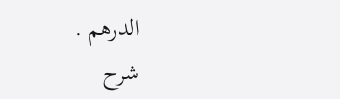الدرهم .
شرح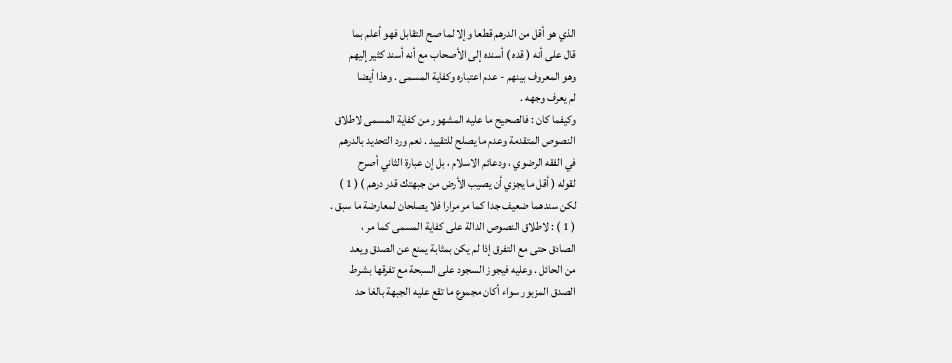الذي هو أقل من الدرهم قطعا وإلا لما صح التقابل فهو أعلم بما
قال على أنه ( قده ) أسنده إلى الأصحاب مع أنه أسند كثير إليهم
وهو المعروف بينهم - عدم اعتباره وكفاية المسمى . وهذا أيضا
لم يعرف وجهه .
وكيفما كان : فالصحيح ما عليه المشهور من كفاية المسمى لاطلاق
النصوص المتقدمة وعدم ما يصلح للتقييد . نعم ورد التحديد بالدرهم
في الفقه الرضوي ، ودعائم الاسلام ، بل إن عبارة الثاني أصرح
لقوله ( أقل ما يجزي أن يصيب الأرض من جبهتك قدر درهم ) ( 1 )
لكن سندهما ضعيف جدا كما مر مرارا فلا يصلحان لمعارضة ما سبق .
( 1 ) : لاطلاق النصوص الدالة على كفاية المسمى كما مر ،
الصادق حتى مع التفرق إذا لم يكن بمثابة يمنع عن الصدق ويعد
من الحائل . وعليه فيجوز السجود على السبحة مع تفرقها بشرط
الصدق المزبور سواء أكان مجموع ما تقع عليه الجبهة بالغا حد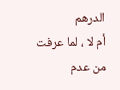الدرهم
أم لا ، لما عرفت من عدم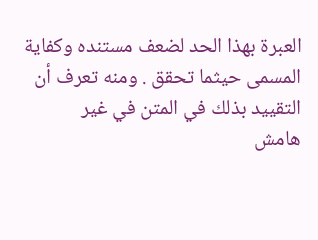العبرة بهذا الحد لضعف مستنده وكفاية
المسمى حيثما تحقق . ومنه تعرف أن التقييد بذلك في المتن في غير
هامش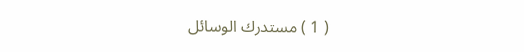( 1 ) مستدرك الوسائل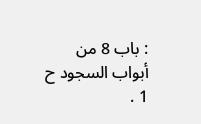: باب 8 من أبواب السجود ح 1 .